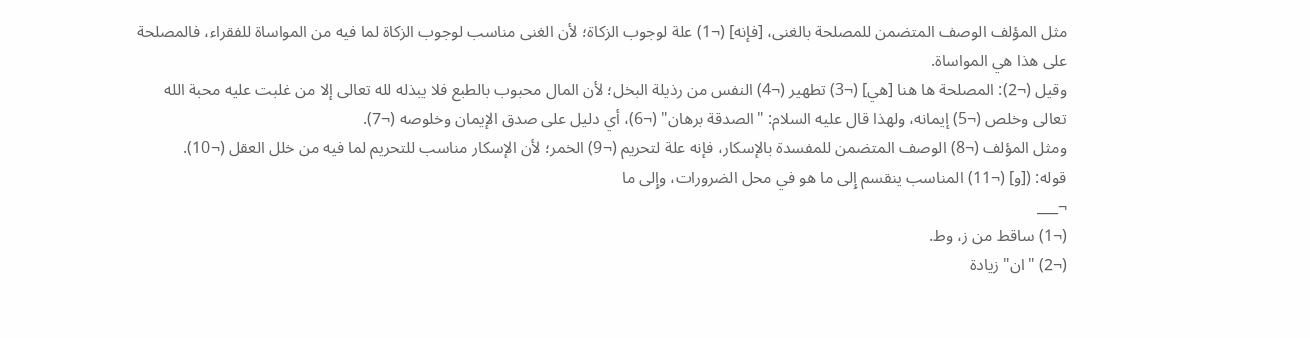مثل المؤلف الوصف المتضمن للمصلحة بالغنى، [فإنه] (¬1) علة لوجوب الزكاة؛ لأن الغنى مناسب لوجوب الزكاة لما فيه من المواساة للفقراء، فالمصلحة على هذا هي المواساة.
وقيل (¬2): المصلحة ها هنا [هي] (¬3) تطهير (¬4) النفس من رذيلة البخل؛ لأن المال محبوب بالطبع فلا يبذله لله تعالى إلا من غلبت عليه محبة الله تعالى وخلص (¬5) إيمانه، ولهذا قال عليه السلام: "الصدقة برهان" (¬6)، أي دليل على صدق الإيمان وخلوصه (¬7).
ومثل المؤلف (¬8) الوصف المتضمن للمفسدة بالإسكار، فإنه علة لتحريم (¬9) الخمر؛ لأن الإسكار مناسب للتحريم لما فيه من خلل العقل (¬10).
قوله: ([و] (¬11) المناسب ينقسم إِلى ما هو في محل الضرورات، وإِلى ما
¬___
(¬1) ساقط من ز، وط.
(¬2) "ان" زيادة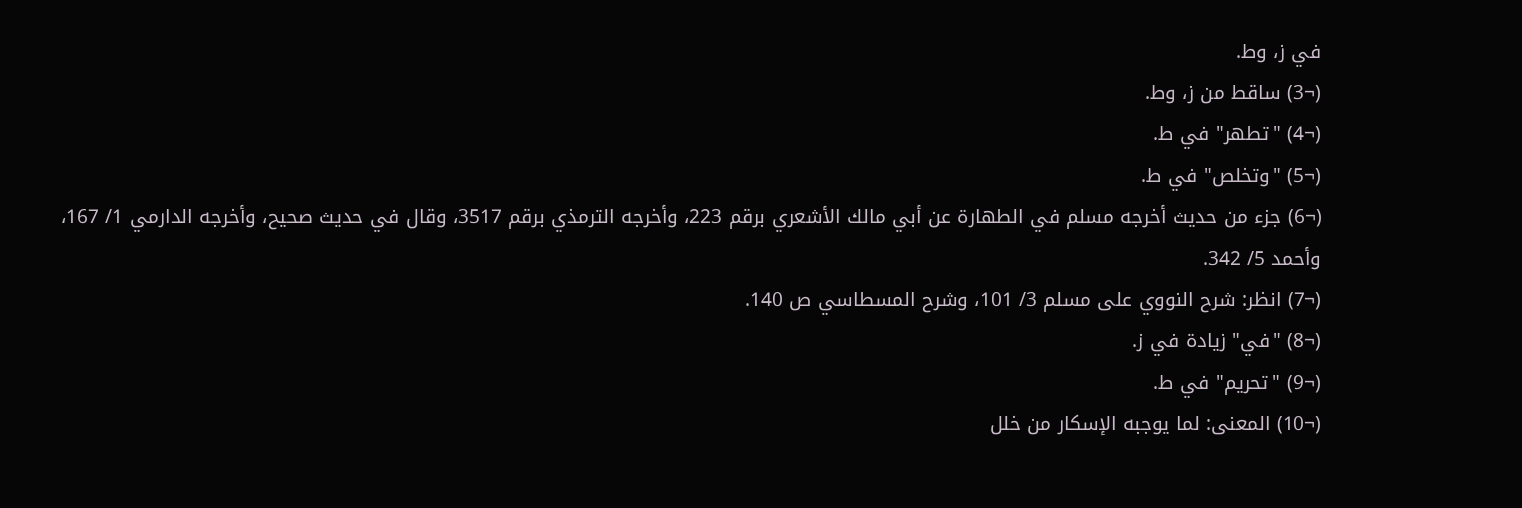في ز، وط.
(¬3) ساقط من ز، وط.
(¬4) "تطهر" في ط.
(¬5) "وتخلص" في ط.
(¬6) جزء من حديث أخرجه مسلم في الطهارة عن أبي مالك الأشعري برقم 223، وأخرجه الترمذي برقم 3517، وقال في حديث صحيح، وأخرجه الدارمي 1/ 167، وأحمد 5/ 342.
(¬7) انظر: شرح النووي على مسلم 3/ 101، وشرح المسطاسي ص 140.
(¬8) "في" زيادة في ز.
(¬9) "تحريم" في ط.
(¬10) المعنى: لما يوجبه الإسكار من خلل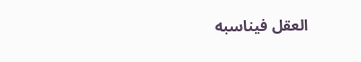العقل فيناسبه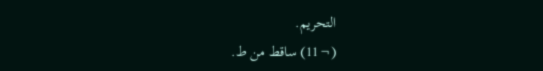التحريم.
(¬11) ساقط من ط.